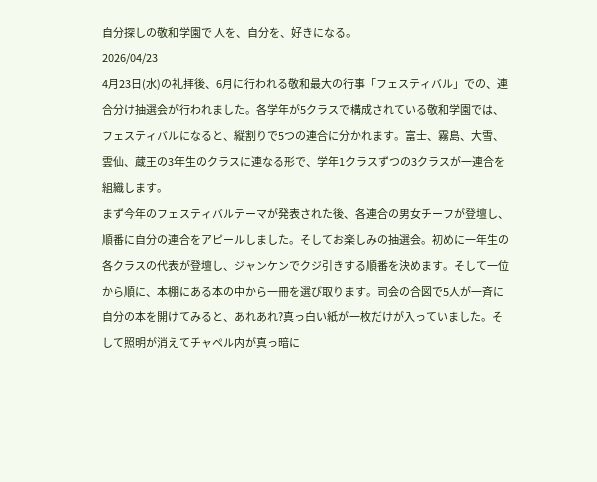自分探しの敬和学園で 人を、自分を、好きになる。
2026/04/23
4月23日(水)の礼拝後、6月に行われる敬和最大の行事「フェスティバル」での、連合分け抽選会が行われました。各学年が5クラスで構成されている敬和学園では、フェスティバルになると、縦割りで5つの連合に分かれます。富士、霧島、大雪、雲仙、蔵王の3年生のクラスに連なる形で、学年1クラスずつの3クラスが一連合を組織します。
まず今年のフェスティバルテーマが発表された後、各連合の男女チーフが登壇し、順番に自分の連合をアピールしました。そしてお楽しみの抽選会。初めに一年生の各クラスの代表が登壇し、ジャンケンでクジ引きする順番を決めます。そして一位から順に、本棚にある本の中から一冊を選び取ります。司会の合図で5人が一斉に自分の本を開けてみると、あれあれ?真っ白い紙が一枚だけが入っていました。そして照明が消えてチャペル内が真っ暗に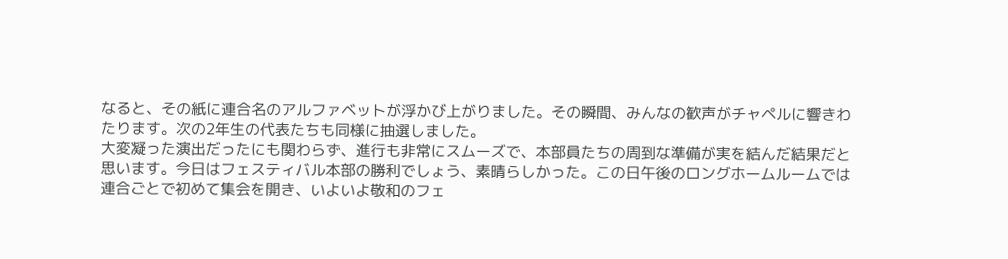なると、その紙に連合名のアルファベットが浮かび上がりました。その瞬間、みんなの歓声がチャペルに響きわたります。次の2年生の代表たちも同様に抽選しました。
大変凝った演出だったにも関わらず、進行も非常にスムーズで、本部員たちの周到な準備が実を結んだ結果だと思います。今日はフェスティバル本部の勝利でしょう、素晴らしかった。この日午後のロングホームルームでは連合ごとで初めて集会を開き、いよいよ敬和のフェ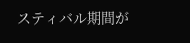スティバル期間が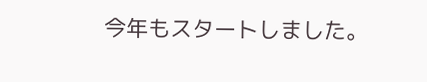今年もスタートしました。